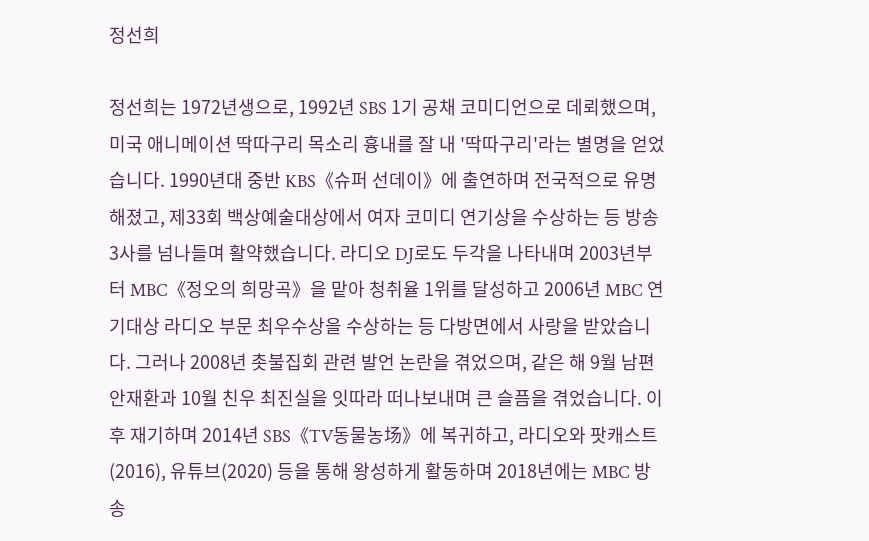정선희

정선희는 1972년생으로, 1992년 SBS 1기 공채 코미디언으로 데뢰했으며, 미국 애니메이션 딱따구리 목소리 흉내를 잘 내 '딱따구리'라는 별명을 얻었습니다. 1990년대 중반 KBS《슈퍼 선데이》에 출연하며 전국적으로 유명해졌고, 제33회 백상예술대상에서 여자 코미디 연기상을 수상하는 등 방송3사를 넘나들며 활약했습니다. 라디오 DJ로도 두각을 나타내며 2003년부터 MBC《정오의 희망곡》을 맡아 청취율 1위를 달성하고 2006년 MBC 연기대상 라디오 부문 최우수상을 수상하는 등 다방면에서 사랑을 받았습니다. 그러나 2008년 촛불집회 관련 발언 논란을 겪었으며, 같은 해 9월 남편 안재환과 10월 친우 최진실을 잇따라 떠나보내며 큰 슬픔을 겪었습니다. 이후 재기하며 2014년 SBS《TV동물농场》에 복귀하고, 라디오와 팟캐스트(2016), 유튜브(2020) 등을 통해 왕성하게 활동하며 2018년에는 MBC 방송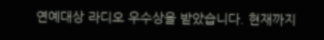연예대상 라디오 우수상을 받았습니다. 현재까지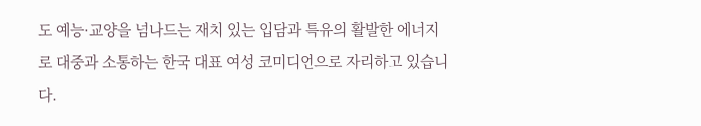도 예능·교양을 넘나드는 재치 있는 입담과 특유의 활발한 에너지로 대중과 소통하는 한국 대표 여성 코미디언으로 자리하고 있습니다.